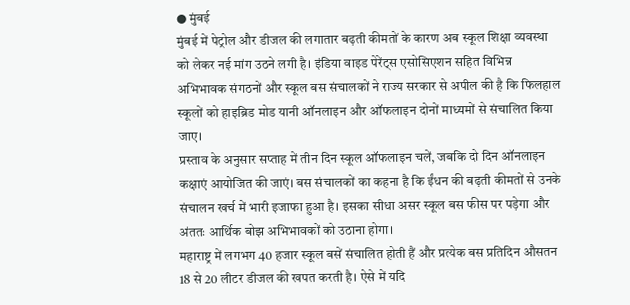● मुंबई
मुंबई में पेट्रोल और डीजल की लगातार बढ़ती कीमतों के कारण अब स्कूल शिक्षा व्यवस्था को लेकर नई मांग उठने लगी है। इंडिया वाइड पेरेंट्स एसोसिएशन सहित विभिन्न अभिभावक संगठनों और स्कूल बस संचालकों ने राज्य सरकार से अपील की है कि फिलहाल स्कूलों को हाइब्रिड मोड यानी ऑनलाइन और ऑफलाइन दोनों माध्यमों से संचालित किया जाए।
प्रस्ताव के अनुसार सप्ताह में तीन दिन स्कूल ऑफलाइन चलें, जबकि दो दिन ऑनलाइन कक्षाएं आयोजित की जाएं। बस संचालकों का कहना है कि ईंधन की बढ़ती कीमतों से उनके संचालन खर्च में भारी इजाफा हुआ है। इसका सीधा असर स्कूल बस फीस पर पड़ेगा और अंततः आर्थिक बोझ अभिभावकों को उठाना होगा।
महाराष्ट्र में लगभग 40 हजार स्कूल बसें संचालित होती हैं और प्रत्येक बस प्रतिदिन औसतन 18 से 20 लीटर डीजल की खपत करती है। ऐसे में यदि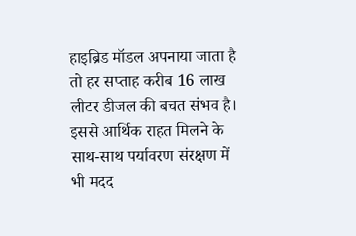हाइब्रिड मॉडल अपनाया जाता है तो हर सप्ताह करीब 16 लाख लीटर डीजल की बचत संभव है। इससे आर्थिक राहत मिलने के साथ-साथ पर्यावरण संरक्षण में भी मदद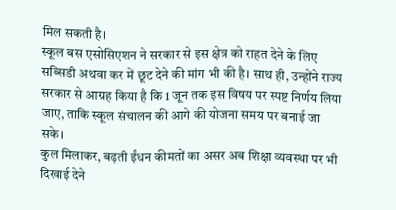मिल सकती है।
स्कूल बस एसोसिएशन ने सरकार से इस क्षेत्र को राहत देने के लिए सब्सिडी अथवा कर में छूट देने की मांग भी की है। साथ ही, उन्होंने राज्य सरकार से आग्रह किया है कि 1 जून तक इस विषय पर स्पष्ट निर्णय लिया जाए, ताकि स्कूल संचालन की आगे की योजना समय पर बनाई जा सके।
कुल मिलाकर, बढ़ती ईंधन कीमतों का असर अब शिक्षा व्यवस्था पर भी दिखाई देने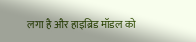लगा है और हाइब्रिड मॉडल को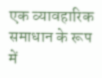एक व्यावहारिक समाधान के रूप में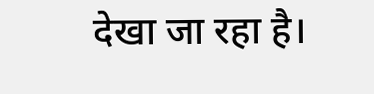देखा जा रहा है।